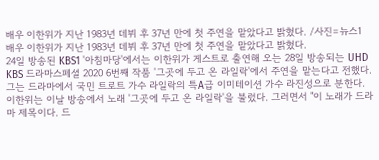배우 이한위가 지난 1983년 데뷔 후 37년 만에 첫 주연을 맡았다고 밝혔다. /사진=뉴스1
배우 이한위가 지난 1983년 데뷔 후 37년 만에 첫 주연을 맡았다고 밝혔다.
24일 방송된 KBS1 '아침마당'에서는 이한위가 게스트로 출연해 오는 28일 방송되는 UHD KBS 드라마스페셜 2020 6번째 작품 '그곳에 두고 온 라일락'에서 주연을 맡는다고 전했다. 그는 드라마에서 국민 트로트 가수 라일락의 특A급 이미테이션 가수 라진성으로 분한다.
이한위는 이날 방송에서 노래 '그곳에 두고 온 라일락'을 불렀다. 그러면서 "이 노래가 드라마 제목이다. 드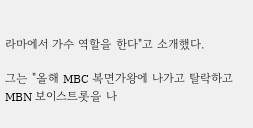라마에서 가수 역할을 한다"고 소개했다.

그는 "올해 MBC 복면가왕에 나가고 탈락하고 MBN 보이스트롯을 나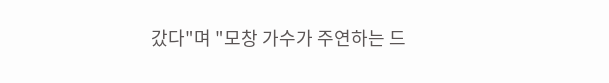갔다"며 "모창 가수가 주연하는 드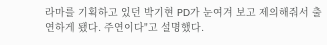라마를 기획하고 있던 박기현 PD가 눈여겨 보고 제의해줘서 출연하게 됐다. 주연이다"고 설명했다.